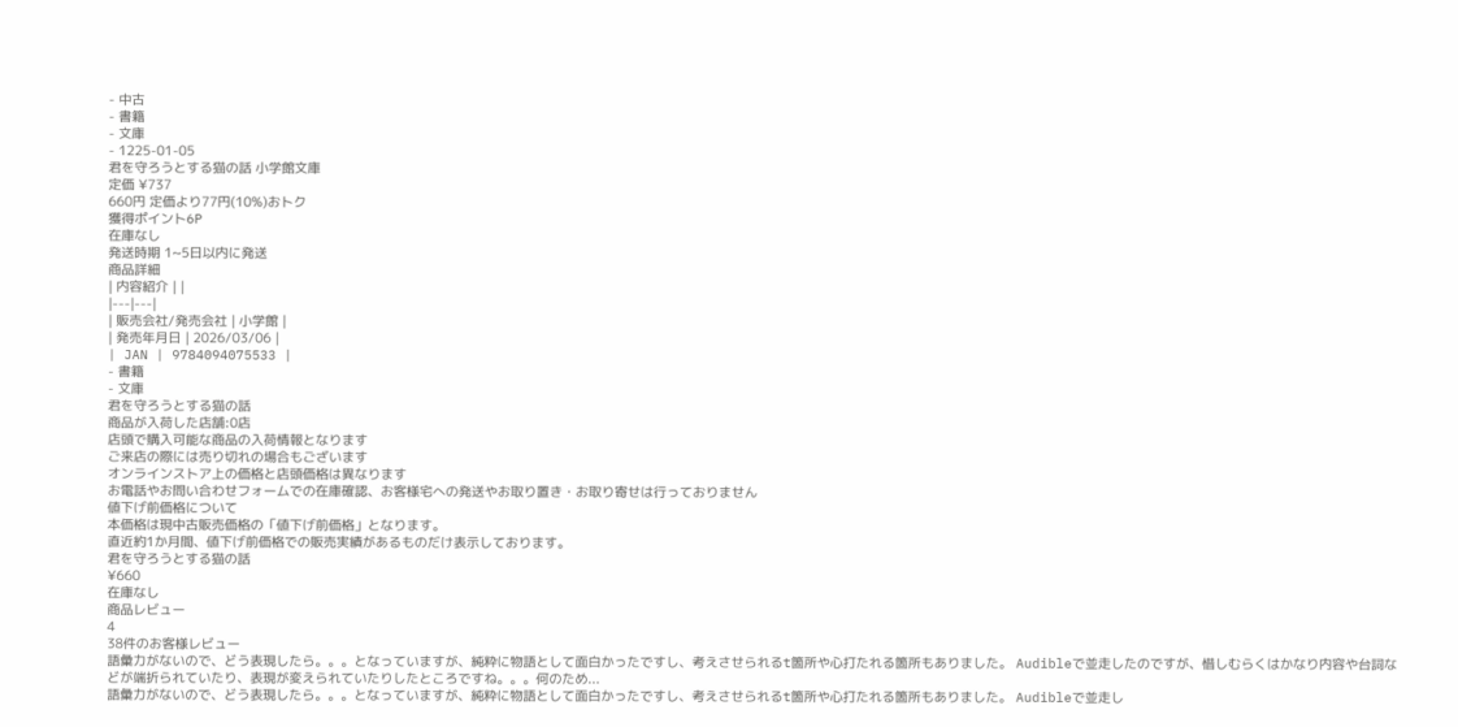- 中古
- 書籍
- 文庫
- 1225-01-05
君を守ろうとする猫の話 小学館文庫
定価 ¥737
660円 定価より77円(10%)おトク
獲得ポイント6P
在庫なし
発送時期 1~5日以内に発送
商品詳細
| 内容紹介 | |
|---|---|
| 販売会社/発売会社 | 小学館 |
| 発売年月日 | 2026/03/06 |
| JAN | 9784094075533 |
- 書籍
- 文庫
君を守ろうとする猫の話
商品が入荷した店舗:0店
店頭で購入可能な商品の入荷情報となります
ご来店の際には売り切れの場合もございます
オンラインストア上の価格と店頭価格は異なります
お電話やお問い合わせフォームでの在庫確認、お客様宅への発送やお取り置き・お取り寄せは行っておりません
値下げ前価格について
本価格は現中古販売価格の「値下げ前価格」となります。
直近約1か月間、値下げ前価格での販売実績があるものだけ表示しております。
君を守ろうとする猫の話
¥660
在庫なし
商品レビュー
4
38件のお客様レビュー
語彙力がないので、どう表現したら。。。となっていますが、純粋に物語として面白かったですし、考えさせられるt箇所や心打たれる箇所もありました。 Audibleで並走したのですが、惜しむらくはかなり内容や台詞などが端折られていたり、表現が変えられていたりしたところですね。。。何のため...
語彙力がないので、どう表現したら。。。となっていますが、純粋に物語として面白かったですし、考えさせられるt箇所や心打たれる箇所もありました。 Audibleで並走し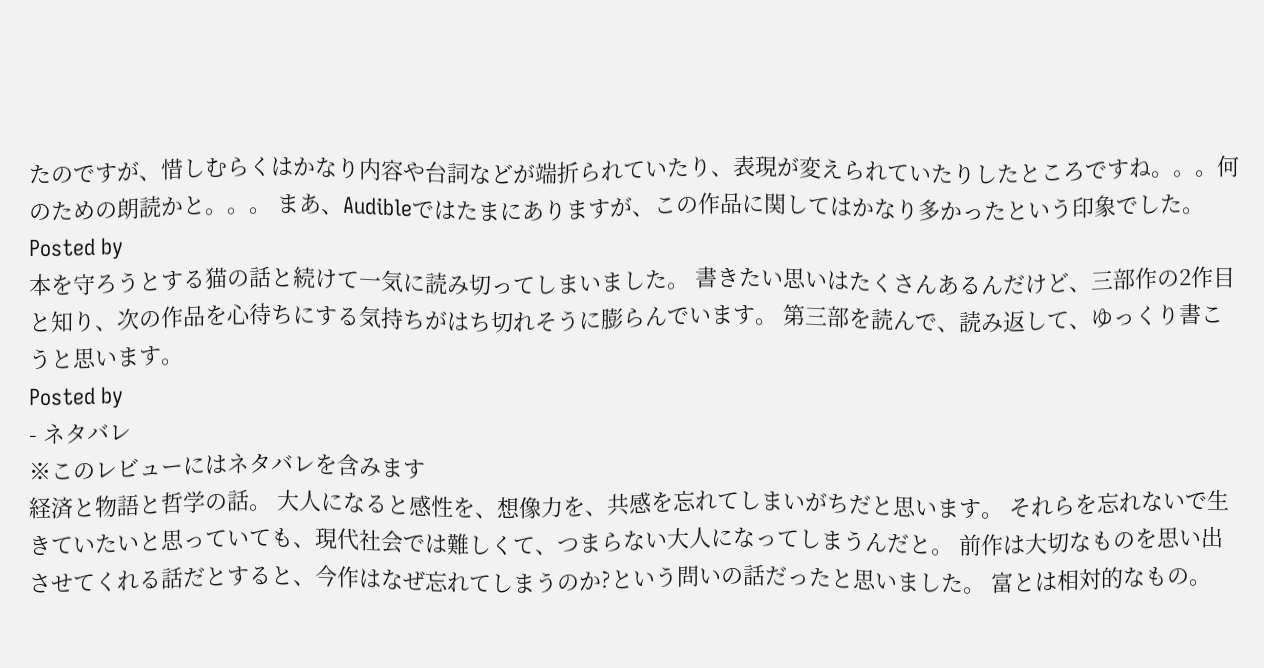たのですが、惜しむらくはかなり内容や台詞などが端折られていたり、表現が変えられていたりしたところですね。。。何のための朗読かと。。。 まあ、Audibleではたまにありますが、この作品に関してはかなり多かったという印象でした。
Posted by
本を守ろうとする猫の話と続けて一気に読み切ってしまいました。 書きたい思いはたくさんあるんだけど、三部作の2作目と知り、次の作品を心待ちにする気持ちがはち切れそうに膨らんでいます。 第三部を読んで、読み返して、ゆっくり書こうと思います。
Posted by
- ネタバレ
※このレビューにはネタバレを含みます
経済と物語と哲学の話。 大人になると感性を、想像力を、共感を忘れてしまいがちだと思います。 それらを忘れないで生きていたいと思っていても、現代社会では難しくて、つまらない大人になってしまうんだと。 前作は大切なものを思い出させてくれる話だとすると、今作はなぜ忘れてしまうのか?という問いの話だったと思いました。 富とは相対的なもの。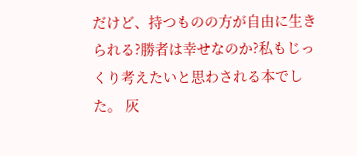だけど、持つものの方が自由に生きられる?勝者は幸せなのか?私もじっくり考えたいと思わされる本でした。 灰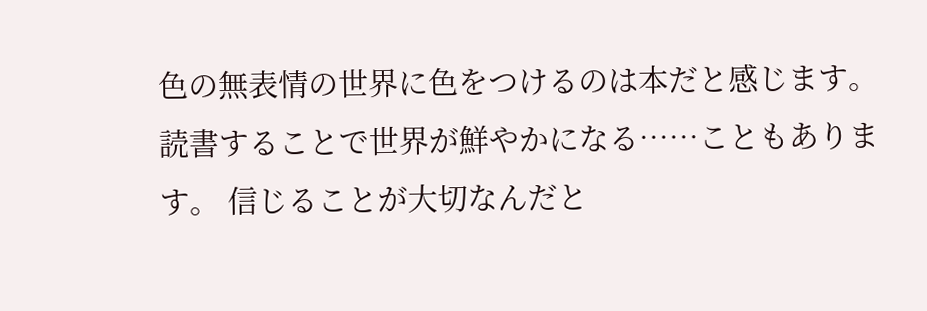色の無表情の世界に色をつけるのは本だと感じます。 読書することで世界が鮮やかになる……こともあります。 信じることが大切なんだと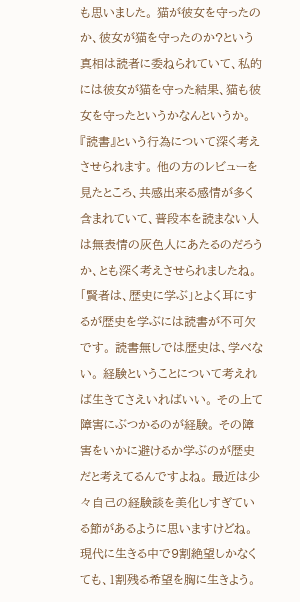も思いました。 猫が彼女を守ったのか、彼女が猫を守ったのか?という真相は読者に委ねられていて、私的には彼女が猫を守った結果、猫も彼女を守ったというかなんというか。 『読書』という行為について深く考えさせられます。 他の方のレビューを見たところ、共感出来る感情が多く含まれていて、普段本を読まない人は無表情の灰色人にあたるのだろうか、とも深く考えさせられましたね。 「賢者は、歴史に学ぶ」とよく耳にするが歴史を学ぶには読書が不可欠です。 読書無しでは歴史は、学べない。 経験ということについて考えれば生きてさえいればいい。 その上て障害にぶつかるのが経験。 その障害をいかに避けるか学ぶのが歴史だと考えてるんですよね。 最近は少々自己の経験談を美化しすぎている節があるように思いますけどね。 現代に生きる中で9割絶望しかなくても、1割残る希望を胸に生きよう。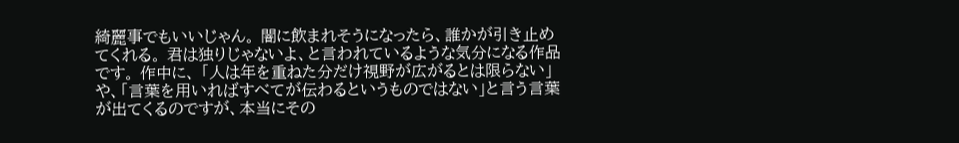綺麗事でもいいじゃん。 闇に飲まれそうになったら、誰かが引き止めてくれる。 君は独りじゃないよ、と言われているような気分になる作品です。 作中に、 「人は年を重ねた分だけ視野が広がるとは限らない」や、「言葉を用いればすべてが伝わるというものではない」と言う言葉が出てくるのですが、本当にその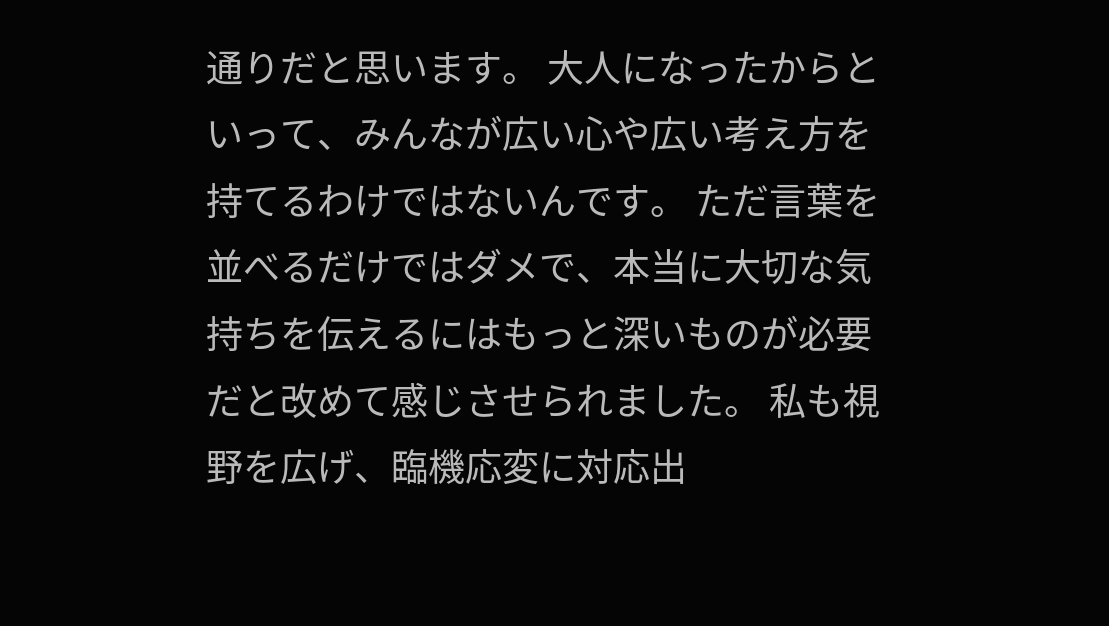通りだと思います。 大人になったからといって、みんなが広い心や広い考え方を持てるわけではないんです。 ただ言葉を並べるだけではダメで、本当に大切な気持ちを伝えるにはもっと深いものが必要だと改めて感じさせられました。 私も視野を広げ、臨機応変に対応出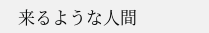来るような人間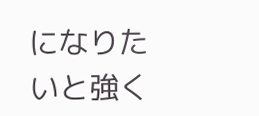になりたいと強く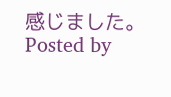感じました。
Posted by